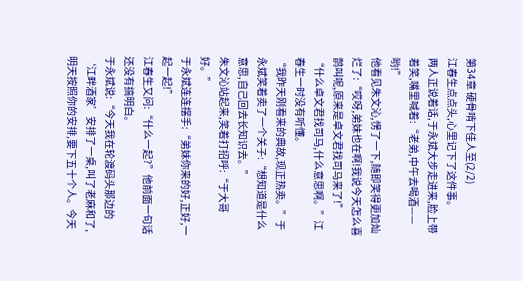第34章 硬骨啃下佳人至(2/2)
江春生点点头,心里记下了这件事。
两人正说着话,于永斌大步走进来,脸上带着笑,嘴里喊着:“老弟,中午去喝酒——哟!”
他看见朱文沁,愣了一下,随即笑得更加灿烂了:“哎呀,弟妹也在啊!我说今天怎么喜鹊叫呢,原来是卓文君找司马来了!”
“什么卓文君找司马,什么意思啊。”江春生一时没有听懂。
“我昨天刚看来的典故,现正热卖。”于永斌笑着卖了一个关子:“想知道是什么意思,自己回去长知识去。”
朱文沁站起来,笑着打招呼:“于大哥好。”
于永斌连连摆手:“弟妹你来的好,正好,一起一起!”
江春生又问:“什么一起?”他前面一句话还没有搞明白。
于永斌说:“今天我在轮渡码头那边的‘江畔酒家’安排了一桌,叫了老麻和了,明天按照你的安排,要下五十个人。今天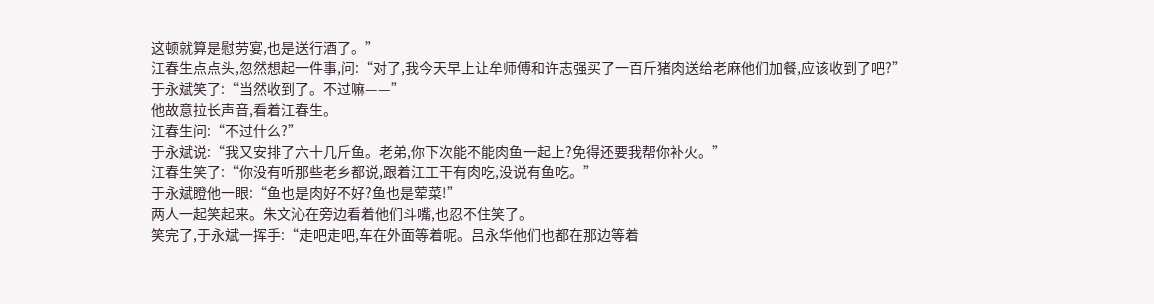这顿就算是慰劳宴,也是送行酒了。”
江春生点点头,忽然想起一件事,问:“对了,我今天早上让牟师傅和许志强买了一百斤猪肉送给老麻他们加餐,应该收到了吧?”
于永斌笑了:“当然收到了。不过嘛——”
他故意拉长声音,看着江春生。
江春生问:“不过什么?”
于永斌说:“我又安排了六十几斤鱼。老弟,你下次能不能肉鱼一起上?免得还要我帮你补火。”
江春生笑了:“你没有听那些老乡都说,跟着江工干有肉吃,没说有鱼吃。”
于永斌瞪他一眼:“鱼也是肉好不好?鱼也是荤菜!”
两人一起笑起来。朱文沁在旁边看着他们斗嘴,也忍不住笑了。
笑完了,于永斌一挥手:“走吧走吧,车在外面等着呢。吕永华他们也都在那边等着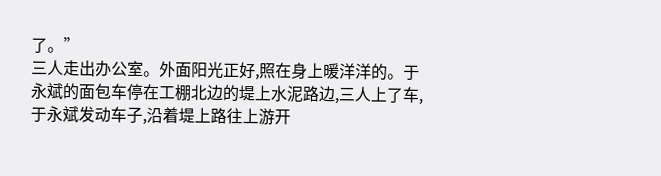了。”
三人走出办公室。外面阳光正好,照在身上暖洋洋的。于永斌的面包车停在工棚北边的堤上水泥路边,三人上了车,于永斌发动车子,沿着堤上路往上游开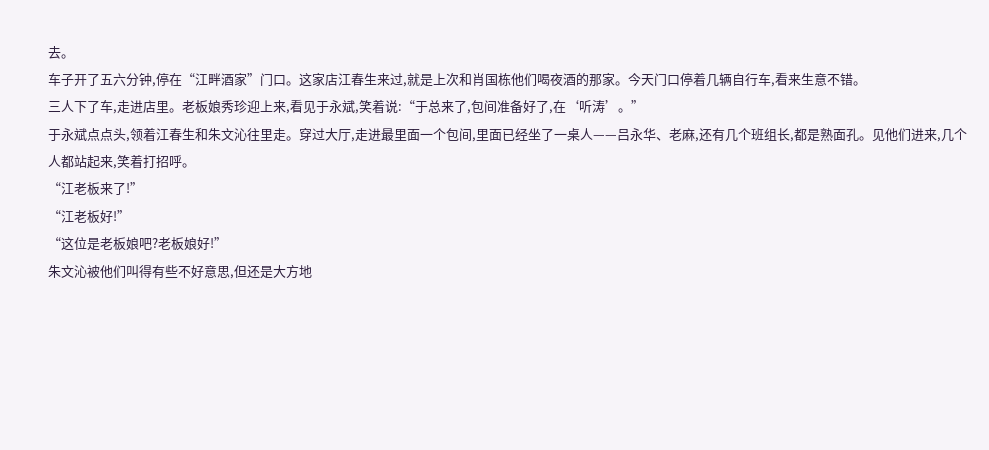去。
车子开了五六分钟,停在“江畔酒家”门口。这家店江春生来过,就是上次和肖国栋他们喝夜酒的那家。今天门口停着几辆自行车,看来生意不错。
三人下了车,走进店里。老板娘秀珍迎上来,看见于永斌,笑着说:“于总来了,包间准备好了,在‘听涛’。”
于永斌点点头,领着江春生和朱文沁往里走。穿过大厅,走进最里面一个包间,里面已经坐了一桌人——吕永华、老麻,还有几个班组长,都是熟面孔。见他们进来,几个人都站起来,笑着打招呼。
“江老板来了!”
“江老板好!”
“这位是老板娘吧?老板娘好!”
朱文沁被他们叫得有些不好意思,但还是大方地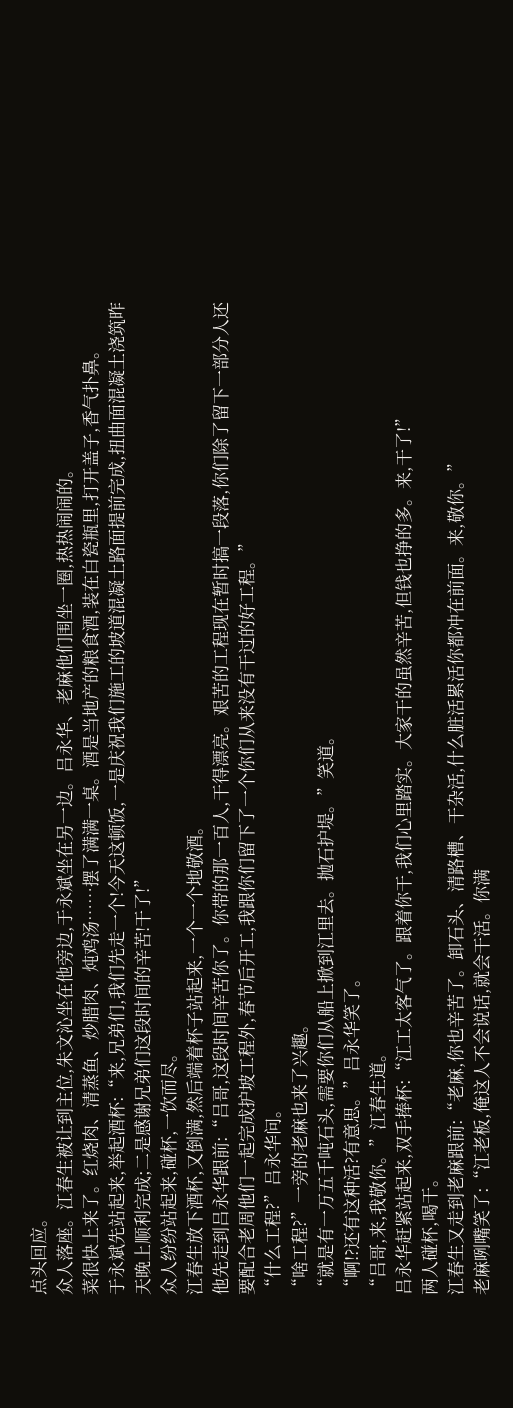点头回应。
众人落座。江春生被让到主位,朱文沁坐在他旁边,于永斌坐在另一边。吕永华、老麻他们围坐一圈,热热闹闹的。
菜很快上来了。红烧肉、清蒸鱼、炒腊肉、炖鸡汤……摆了满满一桌。酒是当地产的粮食酒,装在白瓷瓶里,打开盖子,香气扑鼻。
于永斌先站起来,举起酒杯:“来,兄弟们,我们先走一个!今天这顿饭,一是庆祝我们施工的坡道混凝土路面提前完成,扭曲面混凝土浇筑昨天晚上顺利完成;二是感谢兄弟们这段时间的辛苦!干了!”
众人纷纷站起来,碰杯,一饮而尽。
江春生放下酒杯,又倒满,然后端着杯子站起来,一个一个地敬酒。
他先走到吕永华跟前:“吕哥,这段时间辛苦你了。你带的那一百人,干得漂亮。艰苦的工程现在暂时搞一段落,你们除了留下一部分人还要配合老周他们一起完成护坡工程外,春节后开工,我跟你们留下了一个你们从来没有干过的好工程。”
“什么工程?”吕永华问。
“啥工程?”一旁的老麻也来了兴趣。
“就是有一万五千吨石头,需要你们从船上掀到江里去。抛石护堤。”笑道。
“啊!?还有这种活?有意思。”吕永华笑了。
“吕哥,来,我敬你。”江春生道。
吕永华赶紧站起来,双手捧杯:“江工太客气了。跟着你干,我们心里踏实。大家干的虽然辛苦,但钱也挣的多。来,干了!”
两人碰杯,喝干。
江春生又走到老麻跟前:“老麻,你也辛苦了。卸石头、清路槽、干杂活,什么脏活累活你都冲在前面。来,敬你。”
老麻咧嘴笑了:“江老板,俺这人不会说话,就会干活。你满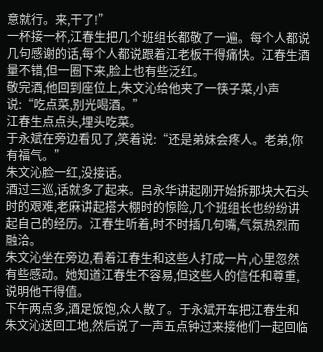意就行。来,干了!”
一杯接一杯,江春生把几个班组长都敬了一遍。每个人都说几句感谢的话,每个人都说跟着江老板干得痛快。江春生酒量不错,但一圈下来,脸上也有些泛红。
敬完酒,他回到座位上,朱文沁给他夹了一筷子菜,小声说:“吃点菜,别光喝酒。”
江春生点点头,埋头吃菜。
于永斌在旁边看见了,笑着说:“还是弟妹会疼人。老弟,你有福气。”
朱文沁脸一红,没接话。
酒过三巡,话就多了起来。吕永华讲起刚开始拆那块大石头时的艰难,老麻讲起搭大棚时的惊险,几个班组长也纷纷讲起自己的经历。江春生听着,时不时插几句嘴,气氛热烈而融洽。
朱文沁坐在旁边,看着江春生和这些人打成一片,心里忽然有些感动。她知道江春生不容易,但这些人的信任和尊重,说明他干得值。
下午两点多,酒足饭饱,众人散了。于永斌开车把江春生和朱文沁送回工地,然后说了一声五点钟过来接他们一起回临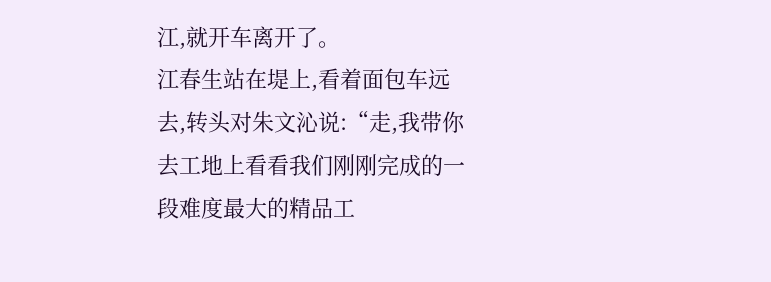江,就开车离开了。
江春生站在堤上,看着面包车远去,转头对朱文沁说:“走,我带你去工地上看看我们刚刚完成的一段难度最大的精品工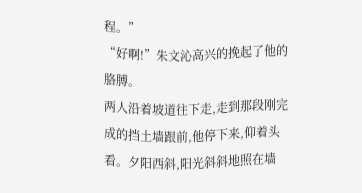程。”
“好啊!”朱文沁高兴的挽起了他的胳膊。
两人沿着坡道往下走,走到那段刚完成的挡土墙跟前,他停下来,仰着头看。夕阳西斜,阳光斜斜地照在墙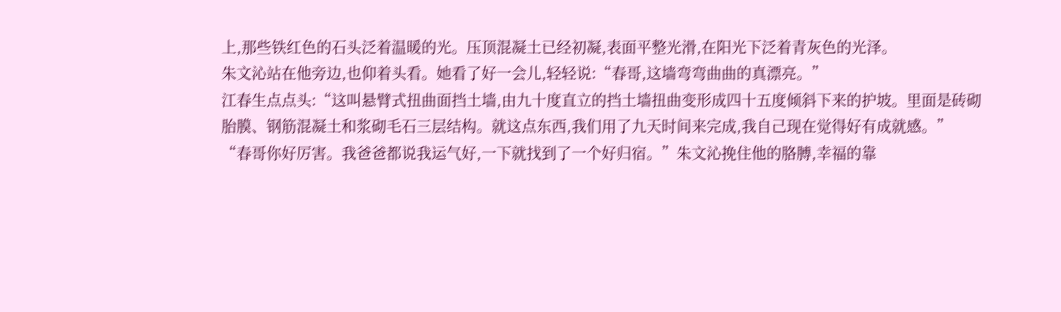上,那些铁红色的石头泛着温暖的光。压顶混凝土已经初凝,表面平整光滑,在阳光下泛着青灰色的光泽。
朱文沁站在他旁边,也仰着头看。她看了好一会儿,轻轻说:“春哥,这墙弯弯曲曲的真漂亮。”
江春生点点头:“这叫悬臂式扭曲面挡土墙,由九十度直立的挡土墙扭曲变形成四十五度倾斜下来的护坡。里面是砖砌胎膜、钢筋混凝土和浆砌毛石三层结构。就这点东西,我们用了九天时间来完成,我自己现在觉得好有成就感。”
“春哥你好厉害。我爸爸都说我运气好,一下就找到了一个好归宿。”朱文沁挽住他的胳膊,幸福的靠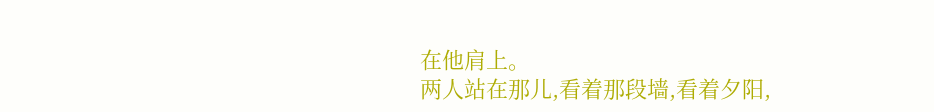在他肩上。
两人站在那儿,看着那段墙,看着夕阳,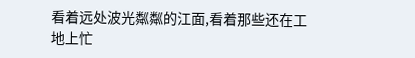看着远处波光粼粼的江面,看着那些还在工地上忙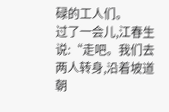碌的工人们。
过了一会儿,江春生说:“走吧。我们去
两人转身,沿着坡道朝